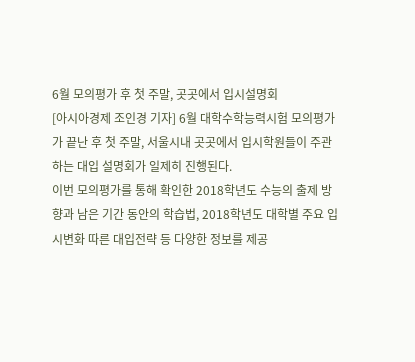6월 모의평가 후 첫 주말, 곳곳에서 입시설명회
[아시아경제 조인경 기자] 6월 대학수학능력시험 모의평가가 끝난 후 첫 주말, 서울시내 곳곳에서 입시학원들이 주관하는 대입 설명회가 일제히 진행된다.
이번 모의평가를 통해 확인한 2018학년도 수능의 출제 방향과 남은 기간 동안의 학습법, 2018학년도 대학별 주요 입시변화 따른 대입전략 등 다양한 정보를 제공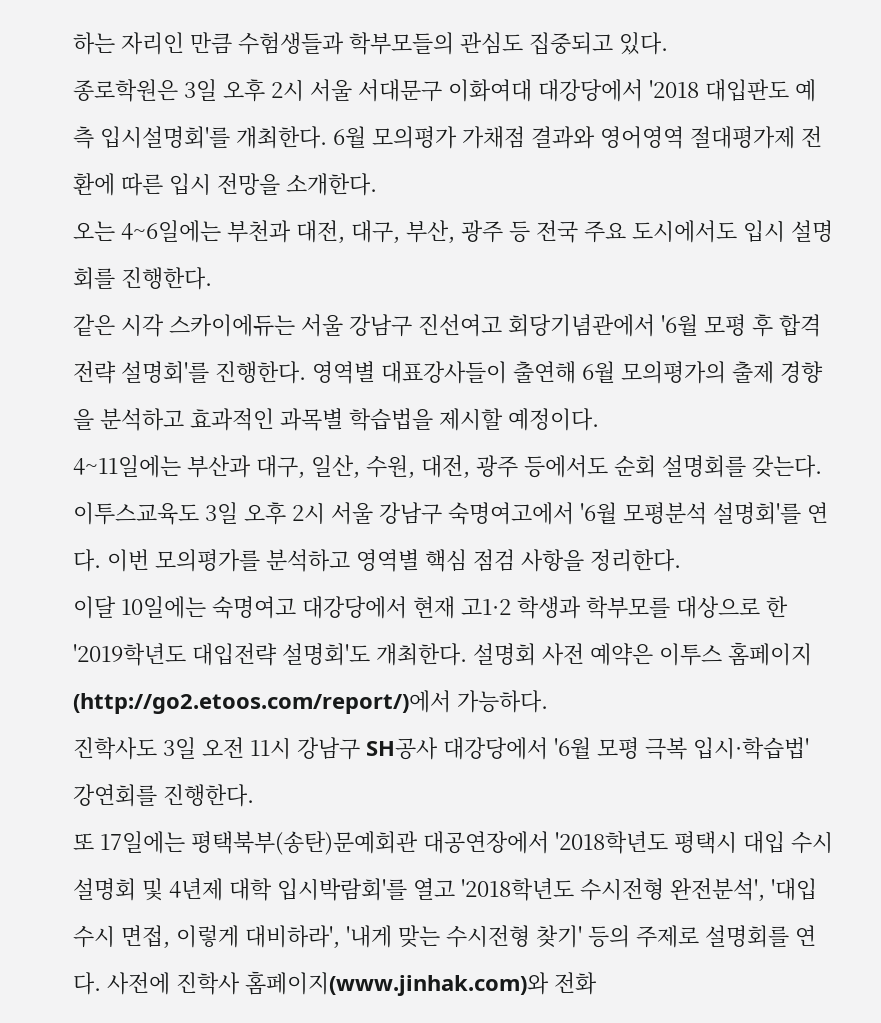하는 자리인 만큼 수험생들과 학부모들의 관심도 집중되고 있다.
종로학원은 3일 오후 2시 서울 서대문구 이화여대 대강당에서 '2018 대입판도 예측 입시설명회'를 개최한다. 6월 모의평가 가채점 결과와 영어영역 절대평가제 전환에 따른 입시 전망을 소개한다.
오는 4~6일에는 부천과 대전, 대구, 부산, 광주 등 전국 주요 도시에서도 입시 설명회를 진행한다.
같은 시각 스카이에듀는 서울 강남구 진선여고 회당기념관에서 '6월 모평 후 합격전략 설명회'를 진행한다. 영역별 대표강사들이 출연해 6월 모의평가의 출제 경향을 분석하고 효과적인 과목별 학습법을 제시할 예정이다.
4~11일에는 부산과 대구, 일산, 수원, 대전, 광주 등에서도 순회 설명회를 갖는다.
이투스교육도 3일 오후 2시 서울 강남구 숙명여고에서 '6월 모평분석 설명회'를 연다. 이번 모의평가를 분석하고 영역별 핵심 점검 사항을 정리한다.
이달 10일에는 숙명여고 대강당에서 현재 고1·2 학생과 학부모를 대상으로 한 '2019학년도 대입전략 설명회'도 개최한다. 설명회 사전 예약은 이투스 홈페이지(http://go2.etoos.com/report/)에서 가능하다.
진학사도 3일 오전 11시 강남구 SH공사 대강당에서 '6월 모평 극복 입시·학습법' 강연회를 진행한다.
또 17일에는 평택북부(송탄)문예회관 대공연장에서 '2018학년도 평택시 대입 수시 설명회 및 4년제 대학 입시박람회'를 열고 '2018학년도 수시전형 완전분석', '대입 수시 면접, 이렇게 대비하라', '내게 맞는 수시전형 찾기' 등의 주제로 설명회를 연다. 사전에 진학사 홈페이지(www.jinhak.com)와 전화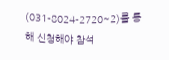(031-8024-2720~2)를 통해 신청해야 참석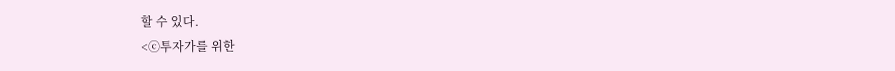할 수 있다.
<ⓒ투자가를 위한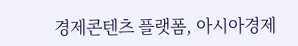경제콘텐츠 플랫폼, 아시아경제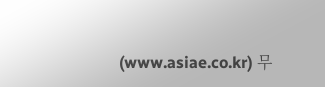(www.asiae.co.kr) 무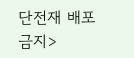단전재 배포금지>